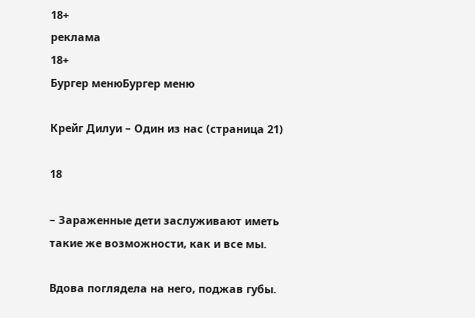18+
реклама
18+
Бургер менюБургер меню

Крейг Дилуи – Один из нас (страница 21)

18

– Зараженные дети заслуживают иметь такие же возможности, как и все мы.

Вдова поглядела на него, поджав губы.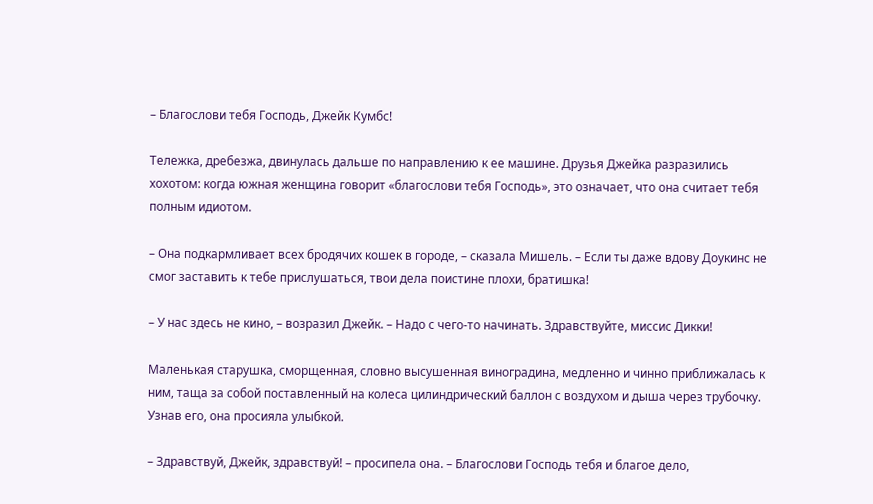– Благослови тебя Господь, Джейк Кумбс!

Тележка, дребезжа, двинулась дальше по направлению к ее машине. Друзья Джейка разразились хохотом: когда южная женщина говорит «благослови тебя Господь», это означает, что она считает тебя полным идиотом.

– Она подкармливает всех бродячих кошек в городе, – сказала Мишель. – Если ты даже вдову Доукинс не смог заставить к тебе прислушаться, твои дела поистине плохи, братишка!

– У нас здесь не кино, – возразил Джейк. – Надо с чего-то начинать. Здравствуйте, миссис Дикки!

Маленькая старушка, сморщенная, словно высушенная виноградина, медленно и чинно приближалась к ним, таща за собой поставленный на колеса цилиндрический баллон с воздухом и дыша через трубочку. Узнав его, она просияла улыбкой.

– Здравствуй, Джейк, здравствуй! – просипела она. – Благослови Господь тебя и благое дело,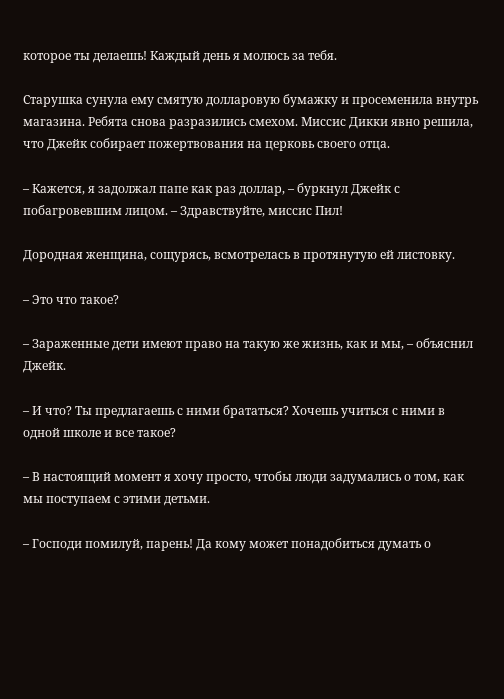которое ты делаешь! Каждый день я молюсь за тебя.

Старушка сунула ему смятую долларовую бумажку и просеменила внутрь магазина. Ребята снова разразились смехом. Миссис Дикки явно решила, что Джейк собирает пожертвования на церковь своего отца.

– Кажется, я задолжал папе как раз доллар, – буркнул Джейк с побагровевшим лицом. – Здравствуйте, миссис Пил!

Дородная женщина, сощурясь, всмотрелась в протянутую ей листовку.

– Это что такое?

– Зараженные дети имеют право на такую же жизнь, как и мы, – объяснил Джейк.

– И что? Ты предлагаешь с ними брататься? Хочешь учиться с ними в одной школе и все такое?

– В настоящий момент я хочу просто, чтобы люди задумались о том, как мы поступаем с этими детьми.

– Господи помилуй, парень! Да кому может понадобиться думать о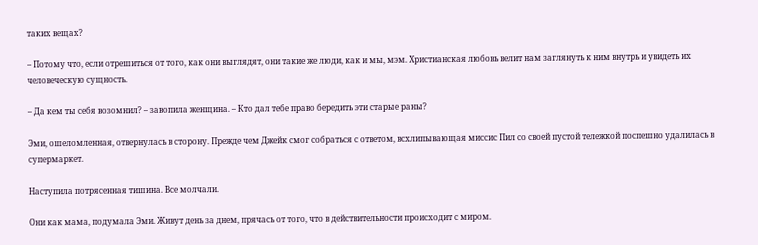таких вещах?

– Потому что, если отрешиться от того, как они выглядят, они такие же люди, как и мы, мэм. Христианская любовь велит нам заглянуть к ним внутрь и увидеть их человеческую сущность.

– Да кем ты себя возомнил? – завопила женщина. – Кто дал тебе право бередить эти старые раны?

Эми, ошеломленная, отвернулась в сторону. Прежде чем Джейк смог собраться с ответом, всхлипывающая миссис Пил со своей пустой тележкой поспешно удалилась в супермаркет.

Наступила потрясенная тишина. Все молчали.

Они как мама, подумала Эми. Живут день за днем, прячась от того, что в действительности происходит с миром.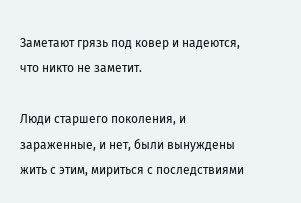Заметают грязь под ковер и надеются, что никто не заметит.

Люди старшего поколения, и зараженные, и нет, были вынуждены жить с этим, мириться с последствиями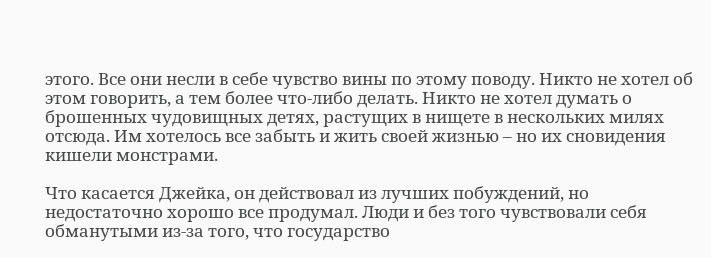этого. Все они несли в себе чувство вины по этому поводу. Никто не хотел об этом говорить, а тем более что-либо делать. Никто не хотел думать о брошенных чудовищных детях, растущих в нищете в нескольких милях отсюда. Им хотелось все забыть и жить своей жизнью – но их сновидения кишели монстрами.

Что касается Джейка, он действовал из лучших побуждений, но недостаточно хорошо все продумал. Люди и без того чувствовали себя обманутыми из-за того, что государство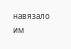навязало им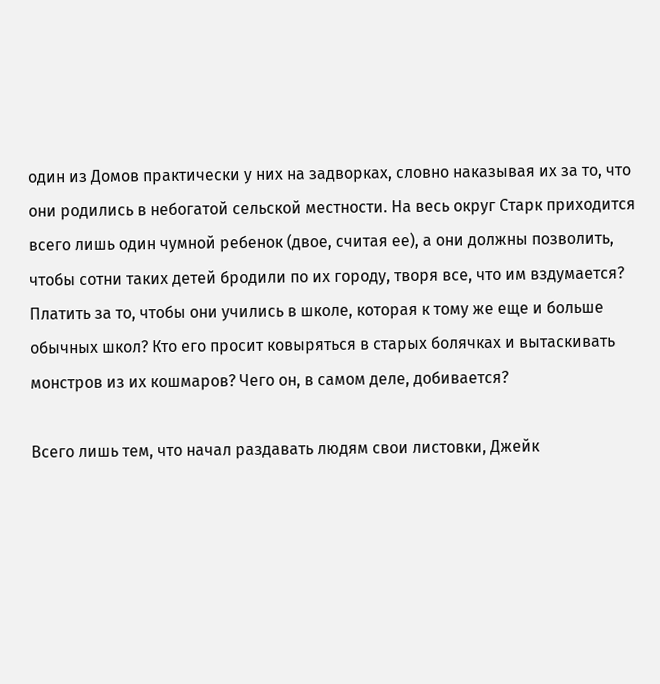один из Домов практически у них на задворках, словно наказывая их за то, что они родились в небогатой сельской местности. На весь округ Старк приходится всего лишь один чумной ребенок (двое, считая ее), а они должны позволить, чтобы сотни таких детей бродили по их городу, творя все, что им вздумается? Платить за то, чтобы они учились в школе, которая к тому же еще и больше обычных школ? Кто его просит ковыряться в старых болячках и вытаскивать монстров из их кошмаров? Чего он, в самом деле, добивается?

Всего лишь тем, что начал раздавать людям свои листовки, Джейк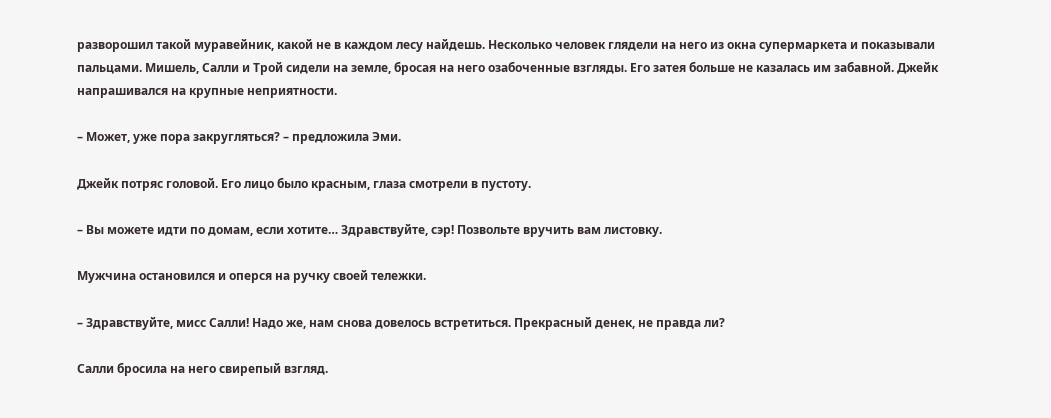разворошил такой муравейник, какой не в каждом лесу найдешь. Несколько человек глядели на него из окна супермаркета и показывали пальцами. Мишель, Салли и Трой сидели на земле, бросая на него озабоченные взгляды. Его затея больше не казалась им забавной. Джейк напрашивался на крупные неприятности.

– Может, уже пора закругляться? – предложила Эми.

Джейк потряс головой. Его лицо было красным, глаза смотрели в пустоту.

– Вы можете идти по домам, если хотите… Здравствуйте, сэр! Позвольте вручить вам листовку.

Мужчина остановился и оперся на ручку своей тележки.

– Здравствуйте, мисс Салли! Надо же, нам снова довелось встретиться. Прекрасный денек, не правда ли?

Салли бросила на него свирепый взгляд.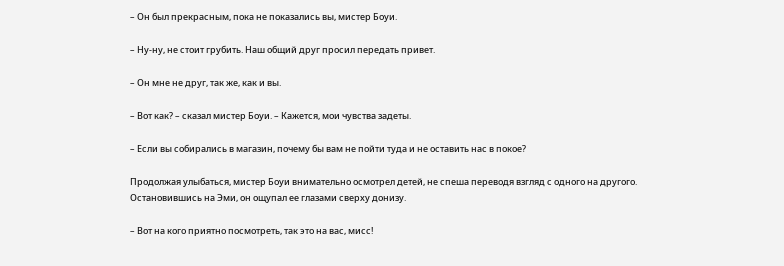– Он был прекрасным, пока не показались вы, мистер Боуи.

– Ну-ну, не стоит грубить. Наш общий друг просил передать привет.

– Он мне не друг, так же, как и вы.

– Вот как? – сказал мистер Боуи. – Кажется, мои чувства задеты.

– Если вы собирались в магазин, почему бы вам не пойти туда и не оставить нас в покое?

Продолжая улыбаться, мистер Боуи внимательно осмотрел детей, не спеша переводя взгляд с одного на другого. Остановившись на Эми, он ощупал ее глазами сверху донизу.

– Вот на кого приятно посмотреть, так это на вас, мисс!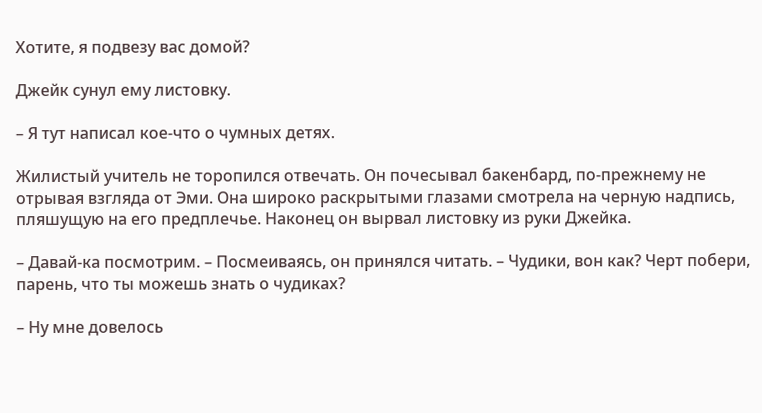Хотите, я подвезу вас домой?

Джейк сунул ему листовку.

– Я тут написал кое-что о чумных детях.

Жилистый учитель не торопился отвечать. Он почесывал бакенбард, по-прежнему не отрывая взгляда от Эми. Она широко раскрытыми глазами смотрела на черную надпись, пляшущую на его предплечье. Наконец он вырвал листовку из руки Джейка.

– Давай-ка посмотрим. – Посмеиваясь, он принялся читать. – Чудики, вон как? Черт побери, парень, что ты можешь знать о чудиках?

– Ну мне довелось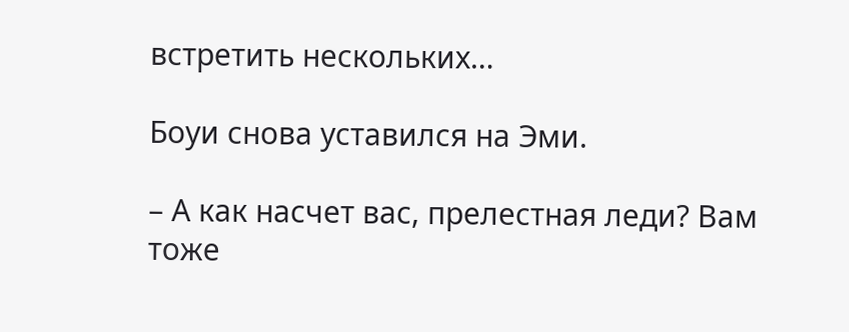встретить нескольких…

Боуи снова уставился на Эми.

– А как насчет вас, прелестная леди? Вам тоже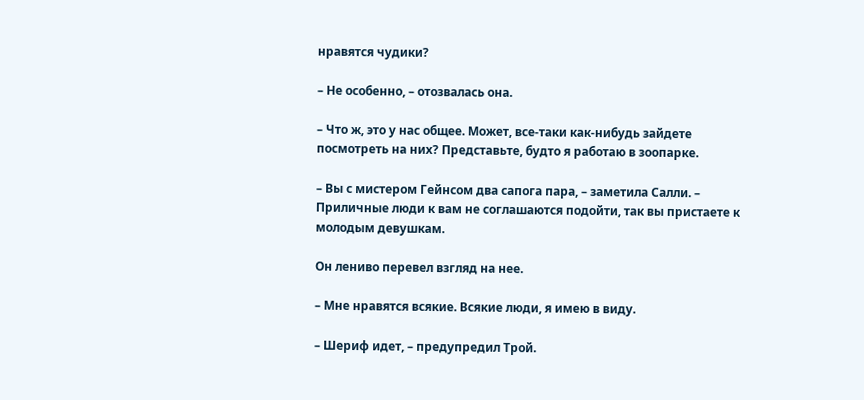нравятся чудики?

– Не особенно, – отозвалась она.

– Что ж, это у нас общее. Может, все-таки как-нибудь зайдете посмотреть на них? Представьте, будто я работаю в зоопарке.

– Вы с мистером Гейнсом два сапога пара, – заметила Салли. – Приличные люди к вам не соглашаются подойти, так вы пристаете к молодым девушкам.

Он лениво перевел взгляд на нее.

– Мне нравятся всякие. Всякие люди, я имею в виду.

– Шериф идет, – предупредил Трой.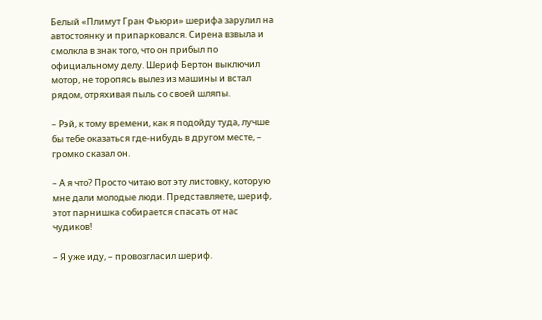Белый «Плимут Гран Фьюри» шерифа зарулил на автостоянку и припарковался. Сирена взвыла и смолкла в знак того, что он прибыл по официальному делу. Шериф Бертон выключил мотор, не торопясь вылез из машины и встал рядом, отряхивая пыль со своей шляпы.

– Рэй, к тому времени, как я подойду туда, лучше бы тебе оказаться где-нибудь в другом месте, – громко сказал он.

– А я что? Просто читаю вот эту листовку, которую мне дали молодые люди. Представляете, шериф, этот парнишка собирается спасать от нас чудиков!

– Я уже иду, – провозгласил шериф.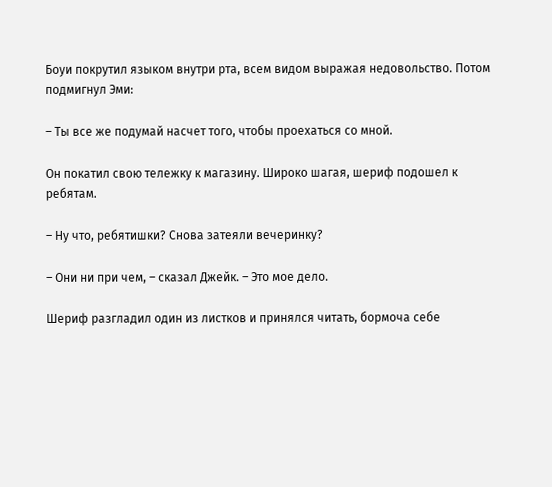Боуи покрутил языком внутри рта, всем видом выражая недовольство. Потом подмигнул Эми:

– Ты все же подумай насчет того, чтобы проехаться со мной.

Он покатил свою тележку к магазину. Широко шагая, шериф подошел к ребятам.

– Ну что, ребятишки? Снова затеяли вечеринку?

– Они ни при чем, – сказал Джейк. – Это мое дело.

Шериф разгладил один из листков и принялся читать, бормоча себе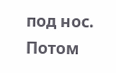под нос. Потом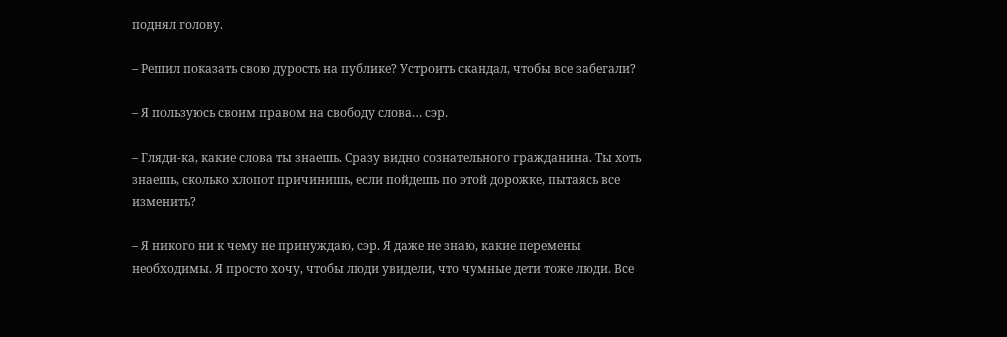поднял голову.

– Решил показать свою дурость на публике? Устроить скандал, чтобы все забегали?

– Я пользуюсь своим правом на свободу слова… сэр.

– Гляди-ка, какие слова ты знаешь. Сразу видно сознательного гражданина. Ты хоть знаешь, сколько хлопот причинишь, если пойдешь по этой дорожке, пытаясь все изменить?

– Я никого ни к чему не принуждаю, сэр. Я даже не знаю, какие перемены необходимы. Я просто хочу, чтобы люди увидели, что чумные дети тоже люди. Все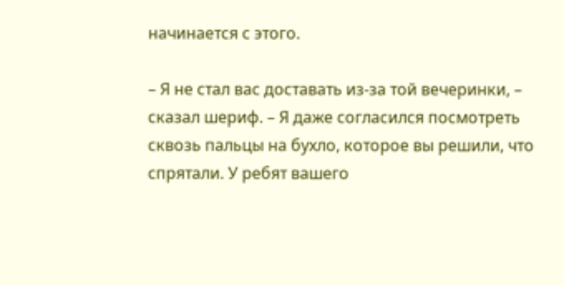начинается с этого.

– Я не стал вас доставать из-за той вечеринки, – сказал шериф. – Я даже согласился посмотреть сквозь пальцы на бухло, которое вы решили, что спрятали. У ребят вашего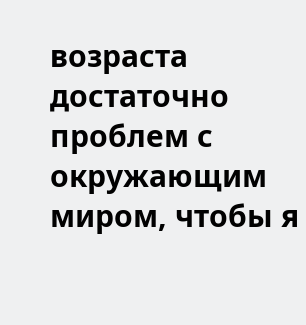возраста достаточно проблем с окружающим миром, чтобы я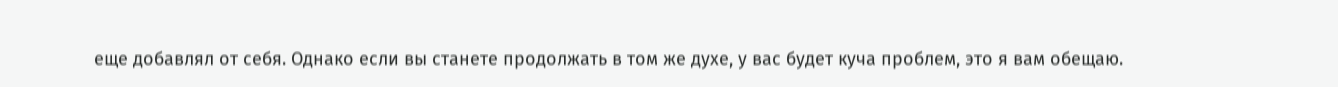еще добавлял от себя. Однако если вы станете продолжать в том же духе, у вас будет куча проблем, это я вам обещаю.